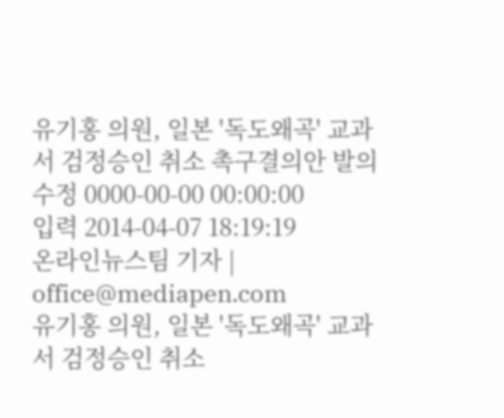유기홍 의원, 일본 '독도왜곡' 교과서 검정승인 취소 촉구결의안 발의
수정 0000-00-00 00:00:00
입력 2014-04-07 18:19:19
온라인뉴스팀 기자 | office@mediapen.com
유기홍 의원, 일본 '독도왜곡' 교과서 검정승인 취소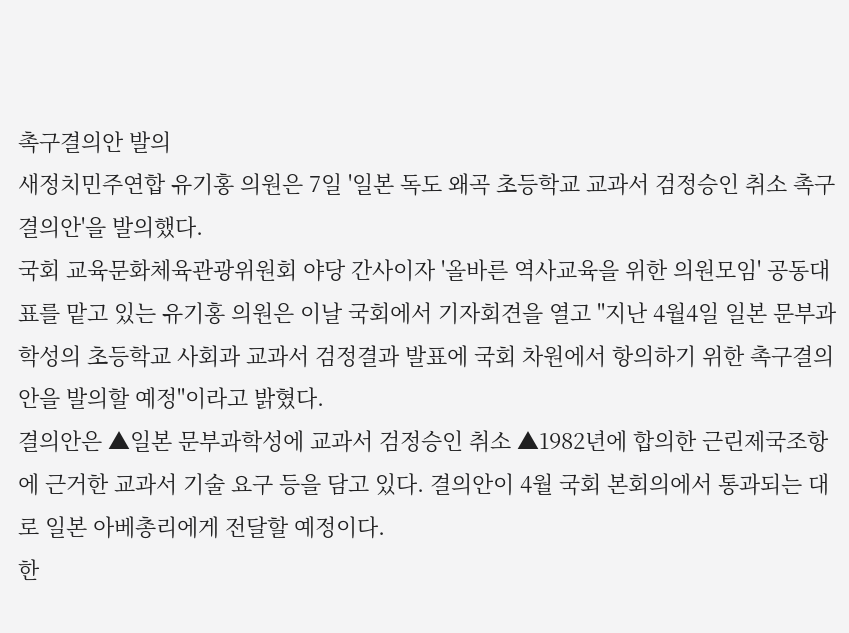촉구결의안 발의
새정치민주연합 유기홍 의원은 7일 '일본 독도 왜곡 초등학교 교과서 검정승인 취소 촉구결의안'을 발의했다.
국회 교육문화체육관광위원회 야당 간사이자 '올바른 역사교육을 위한 의원모임' 공동대표를 맡고 있는 유기홍 의원은 이날 국회에서 기자회견을 열고 "지난 4월4일 일본 문부과학성의 초등학교 사회과 교과서 검정결과 발표에 국회 차원에서 항의하기 위한 촉구결의안을 발의할 예정"이라고 밝혔다.
결의안은 ▲일본 문부과학성에 교과서 검정승인 취소 ▲1982년에 합의한 근린제국조항에 근거한 교과서 기술 요구 등을 담고 있다. 결의안이 4월 국회 본회의에서 통과되는 대로 일본 아베총리에게 전달할 예정이다.
한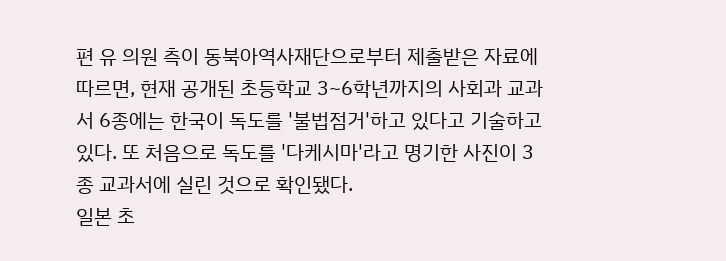편 유 의원 측이 동북아역사재단으로부터 제출받은 자료에 따르면, 현재 공개된 초등학교 3~6학년까지의 사회과 교과서 6종에는 한국이 독도를 '불법점거'하고 있다고 기술하고 있다. 또 처음으로 독도를 '다케시마'라고 명기한 사진이 3종 교과서에 실린 것으로 확인됐다.
일본 초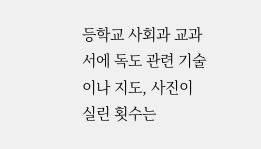등학교 사회과 교과서에 독도 관련 기술이나 지도, 사진이 실린 횟수는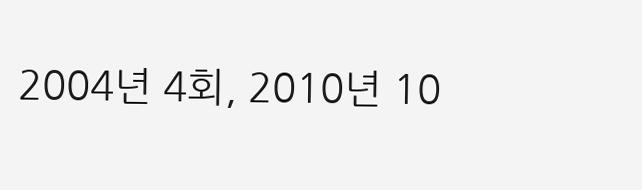2004년 4회, 2010년 10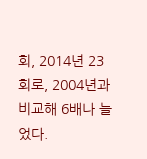회, 2014년 23회로, 2004년과 비교해 6배나 늘었다.